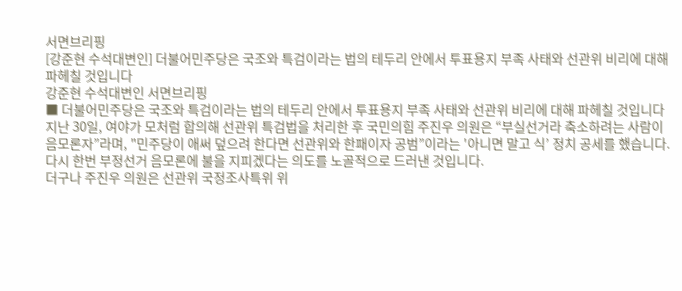서면브리핑
[강준현 수석대변인] 더불어민주당은 국조와 특검이라는 법의 테두리 안에서 투표용지 부족 사태와 선관위 비리에 대해 파헤칠 것입니다
강준현 수석대변인 서면브리핑
■ 더불어민주당은 국조와 특검이라는 법의 테두리 안에서 투표용지 부족 사태와 선관위 비리에 대해 파헤칠 것입니다
지난 30일, 여야가 모처럼 합의해 선관위 특검법을 처리한 후 국민의힘 주진우 의원은 “부실선거라 축소하려는 사람이 음모론자”라며, "민주당이 애써 덮으려 한다면 선관위와 한패이자 공범”이라는 '아니면 말고 식’ 정치 공세를 했습니다.
다시 한번 부정선거 음모론에 불을 지피겠다는 의도를 노골적으로 드러낸 것입니다.
더구나 주진우 의원은 선관위 국정조사특위 위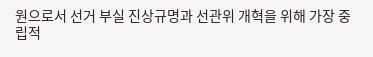원으로서 선거 부실 진상규명과 선관위 개혁을 위해 가장 중립적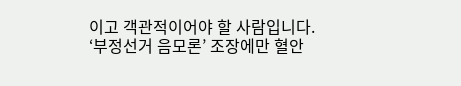이고 객관적이어야 할 사람입니다.
‘부정선거 음모론’ 조장에만 혈안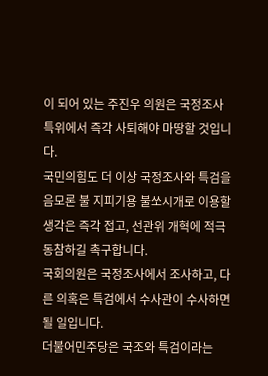이 되어 있는 주진우 의원은 국정조사 특위에서 즉각 사퇴해야 마땅할 것입니다.
국민의힘도 더 이상 국정조사와 특검을 음모론 불 지피기용 불쏘시개로 이용할 생각은 즉각 접고, 선관위 개혁에 적극 동참하길 촉구합니다.
국회의원은 국정조사에서 조사하고, 다른 의혹은 특검에서 수사관이 수사하면 될 일입니다.
더불어민주당은 국조와 특검이라는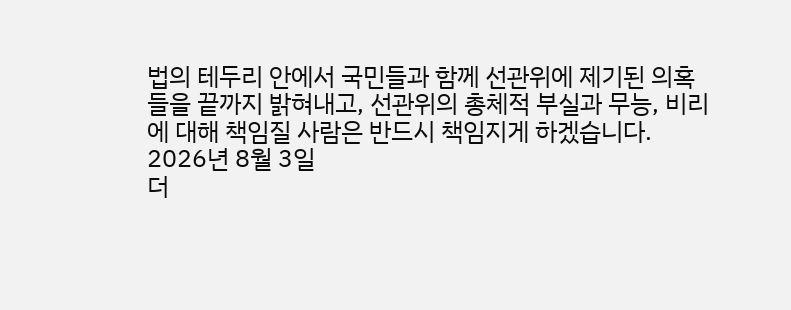법의 테두리 안에서 국민들과 함께 선관위에 제기된 의혹들을 끝까지 밝혀내고, 선관위의 총체적 부실과 무능, 비리에 대해 책임질 사람은 반드시 책임지게 하겠습니다.
2026년 8월 3일
더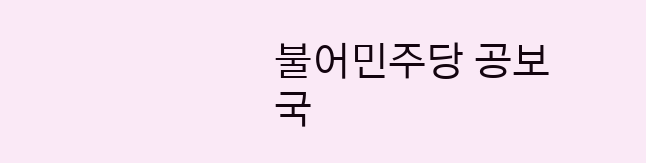불어민주당 공보국